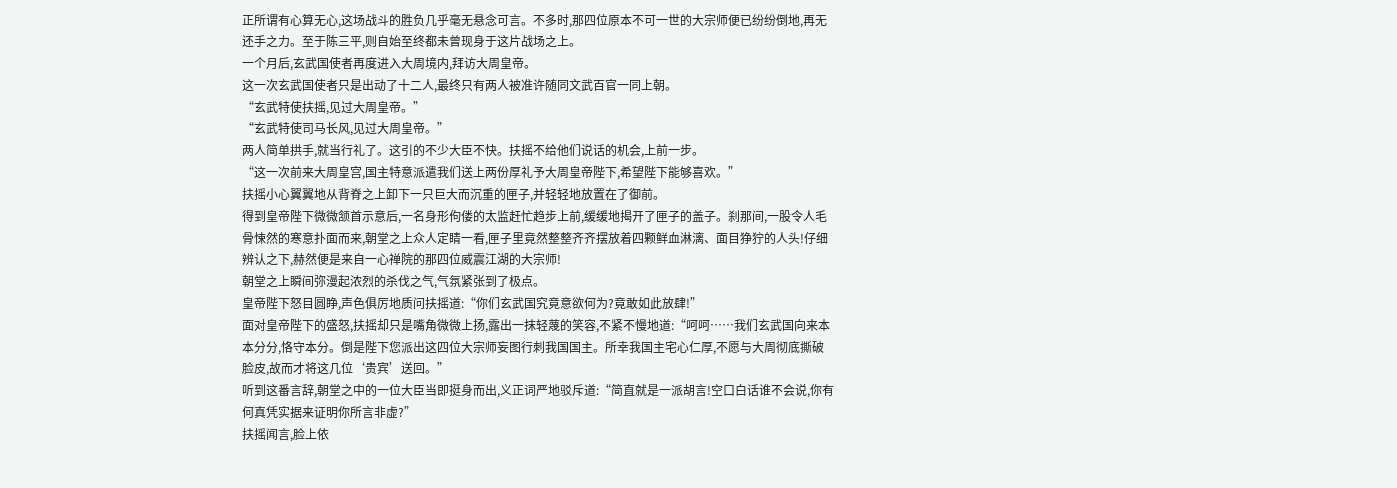正所谓有心算无心,这场战斗的胜负几乎毫无悬念可言。不多时,那四位原本不可一世的大宗师便已纷纷倒地,再无还手之力。至于陈三平,则自始至终都未曾现身于这片战场之上。
一个月后,玄武国使者再度进入大周境内,拜访大周皇帝。
这一次玄武国使者只是出动了十二人,最终只有两人被准许随同文武百官一同上朝。
“玄武特使扶摇,见过大周皇帝。”
“玄武特使司马长风,见过大周皇帝。”
两人简单拱手,就当行礼了。这引的不少大臣不快。扶摇不给他们说话的机会,上前一步。
“这一次前来大周皇宫,国主特意派遣我们送上两份厚礼予大周皇帝陛下,希望陛下能够喜欢。”
扶摇小心翼翼地从背脊之上卸下一只巨大而沉重的匣子,并轻轻地放置在了御前。
得到皇帝陛下微微颔首示意后,一名身形佝偻的太监赶忙趋步上前,缓缓地揭开了匣子的盖子。刹那间,一股令人毛骨悚然的寒意扑面而来,朝堂之上众人定睛一看,匣子里竟然整整齐齐摆放着四颗鲜血淋漓、面目狰狞的人头!仔细辨认之下,赫然便是来自一心禅院的那四位威震江湖的大宗师!
朝堂之上瞬间弥漫起浓烈的杀伐之气,气氛紧张到了极点。
皇帝陛下怒目圆睁,声色俱厉地质问扶摇道:“你们玄武国究竟意欲何为?竟敢如此放肆!”
面对皇帝陛下的盛怒,扶摇却只是嘴角微微上扬,露出一抹轻蔑的笑容,不紧不慢地道:“呵呵……我们玄武国向来本本分分,恪守本分。倒是陛下您派出这四位大宗师妄图行刺我国国主。所幸我国主宅心仁厚,不愿与大周彻底撕破脸皮,故而才将这几位‘贵宾’送回。”
听到这番言辞,朝堂之中的一位大臣当即挺身而出,义正词严地驳斥道:“简直就是一派胡言!空口白话谁不会说,你有何真凭实据来证明你所言非虚?”
扶摇闻言,脸上依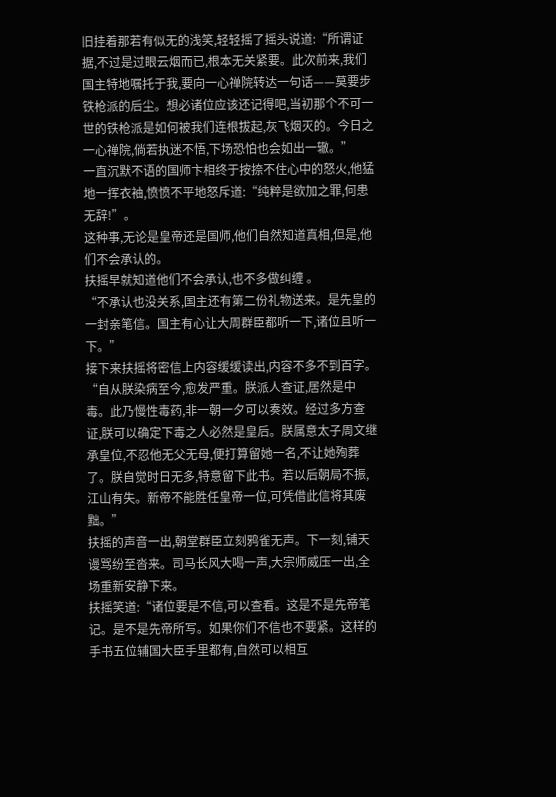旧挂着那若有似无的浅笑,轻轻摇了摇头说道:“所谓证据,不过是过眼云烟而已,根本无关紧要。此次前来,我们国主特地嘱托于我,要向一心禅院转达一句话——莫要步铁枪派的后尘。想必诸位应该还记得吧,当初那个不可一世的铁枪派是如何被我们连根拔起,灰飞烟灭的。今日之一心禅院,倘若执迷不悟,下场恐怕也会如出一辙。”
一直沉默不语的国师卞相终于按捺不住心中的怒火,他猛地一挥衣袖,愤愤不平地怒斥道:“纯粹是欲加之罪,何患无辞!”。
这种事,无论是皇帝还是国师,他们自然知道真相,但是,他们不会承认的。
扶摇早就知道他们不会承认,也不多做纠缠 。
“不承认也没关系,国主还有第二份礼物送来。是先皇的一封亲笔信。国主有心让大周群臣都听一下,诸位且听一下。”
接下来扶摇将密信上内容缓缓读出,内容不多不到百字。
“自从朕染病至今,愈发严重。朕派人查证,居然是中毒。此乃慢性毒药,非一朝一夕可以奏效。经过多方查证,朕可以确定下毒之人必然是皇后。朕属意太子周文继承皇位,不忍他无父无母,便打算留她一名,不让她殉葬了。朕自觉时日无多,特意留下此书。若以后朝局不振,江山有失。新帝不能胜任皇帝一位,可凭借此信将其废黜。”
扶摇的声音一出,朝堂群臣立刻鸦雀无声。下一刻,铺天谩骂纷至沓来。司马长风大喝一声,大宗师威压一出,全场重新安静下来。
扶摇笑道:“诸位要是不信,可以查看。这是不是先帝笔记。是不是先帝所写。如果你们不信也不要紧。这样的手书五位辅国大臣手里都有,自然可以相互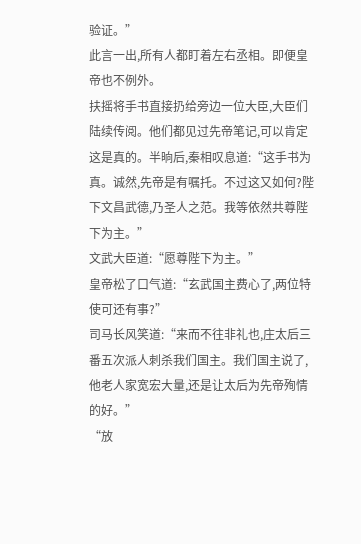验证。”
此言一出,所有人都盯着左右丞相。即便皇帝也不例外。
扶摇将手书直接扔给旁边一位大臣,大臣们陆续传阅。他们都见过先帝笔记,可以肯定这是真的。半晌后,秦相叹息道:“这手书为真。诚然,先帝是有嘱托。不过这又如何?陛下文昌武德,乃圣人之范。我等依然共尊陛下为主。”
文武大臣道:“愿尊陛下为主。”
皇帝松了口气道:“玄武国主费心了,两位特使可还有事?”
司马长风笑道:“来而不往非礼也,庄太后三番五次派人刺杀我们国主。我们国主说了,他老人家宽宏大量,还是让太后为先帝殉情的好。”
“放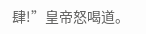肆!”皇帝怒喝道。